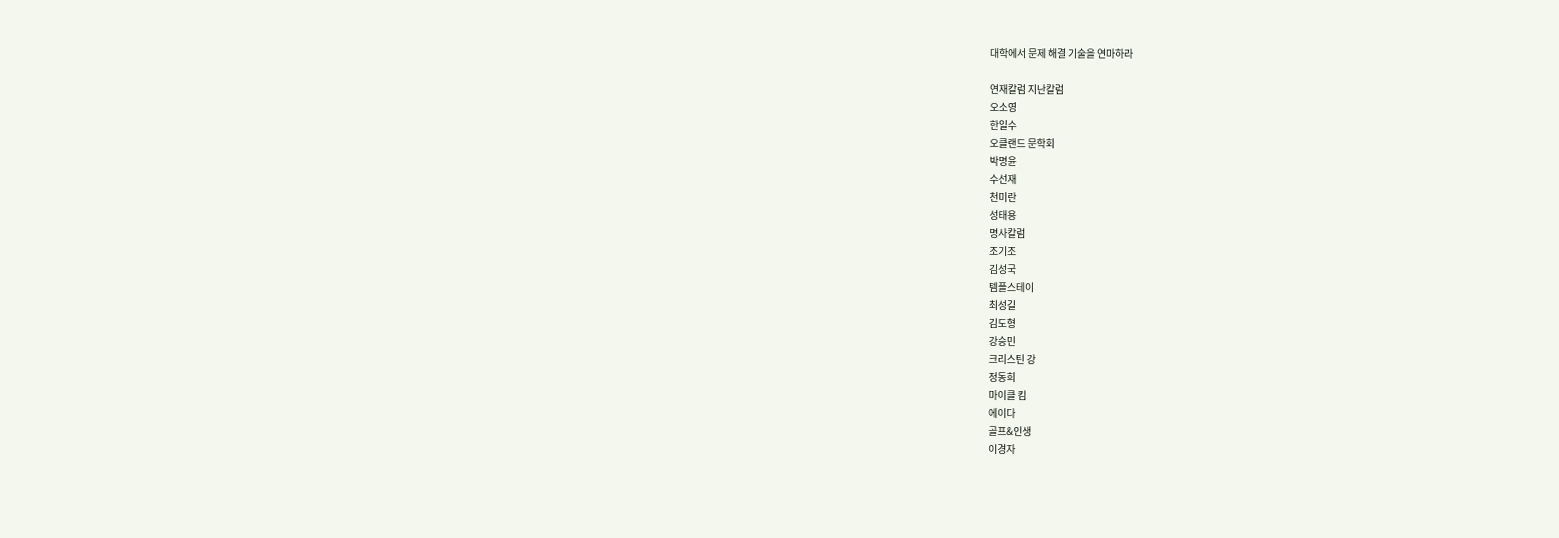대학에서 문제 해결 기술을 연마하라

연재칼럼 지난칼럼
오소영
한일수
오클랜드 문학회
박명윤
수선재
천미란
성태용
명사칼럼
조기조
김성국
템플스테이
최성길
김도형
강승민
크리스틴 강
정동희
마이클 킴
에이다
골프&인생
이경자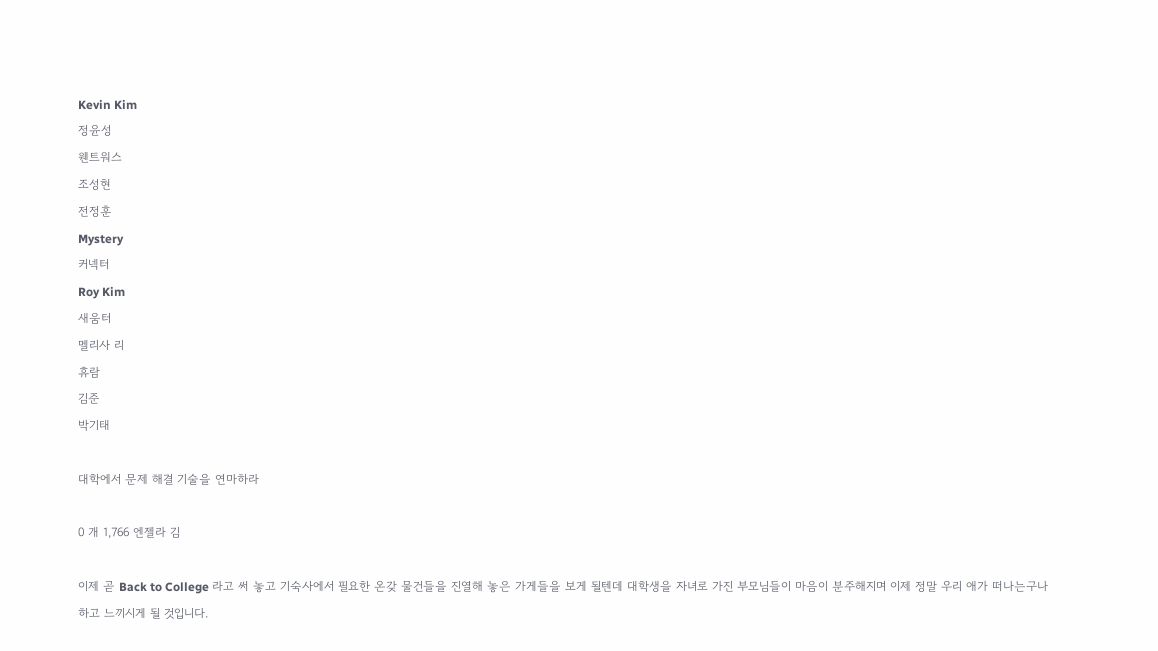Kevin Kim
정윤성
웬트워스
조성현
전정훈
Mystery
커넥터
Roy Kim
새움터
멜리사 리
휴람
김준
박기태

대학에서 문제 해결 기술을 연마하라

0 개 1,766 엔젤라 김

이제 곧 Back to College 라고 써 놓고 기숙사에서 필요한 온갖 물건들을 진열해 놓은 가게들을 보게 될텐데 대학생을 자녀로 가진 부모님들이 마음이 분주해지며 이제 정말 우리 애가 떠나는구나 하고 느끼시게 될 것입니다.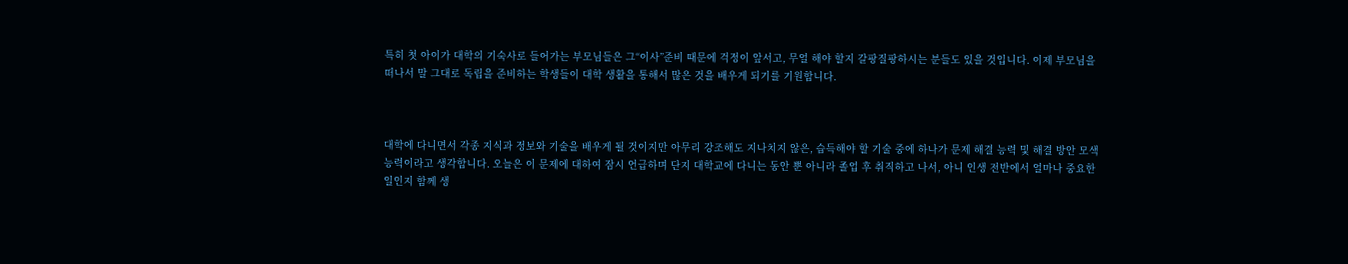특히 첫 아이가 대학의 기숙사로 들어가는 부모님들은 그“이사”준비 때문에 걱정이 앞서고, 무얼 해야 할지 갈팡질팡하시는 분들도 있을 것입니다. 이제 부모님을 떠나서 말 그대로 독립을 준비하는 학생들이 대학 생활을 통해서 많은 것을 배우게 되기를 기원합니다.



대학에 다니면서 각종 지식과 정보와 기술을 배우게 될 것이지만 아무리 강조해도 지나치지 않은, 습득해야 할 기술 중에 하나가 문제 해결 능력 및 해결 방안 모색 능력이라고 생각합니다. 오늘은 이 문제에 대하여 잠시 언급하며 단지 대학교에 다니는 동안 뿐 아니라 졸업 후 취직하고 나서, 아니 인생 전반에서 얼마나 중요한 일인지 함께 생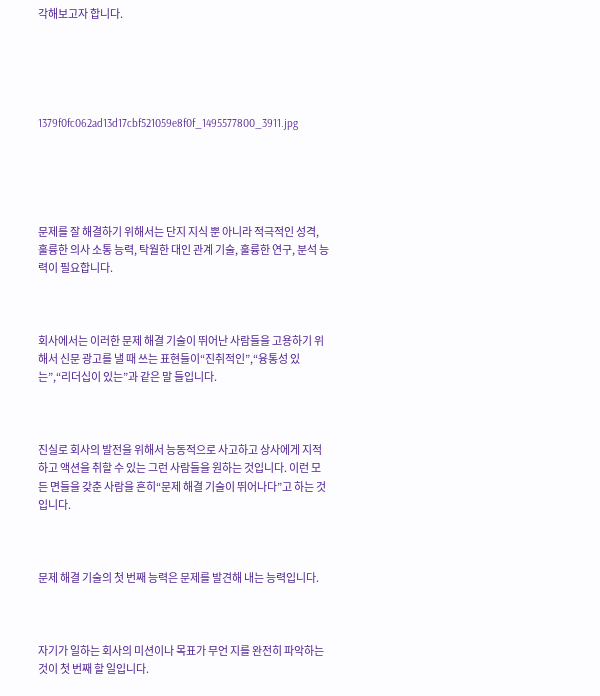각해보고자 합니다.





1379f0fc062ad13d17cbf521059e8f0f_1495577800_3911.jpg





문제를 잘 해결하기 위해서는 단지 지식 뿐 아니라 적극적인 성격, 훌륭한 의사 소통 능력, 탁월한 대인 관계 기술, 훌륭한 연구, 분석 능력이 필요합니다.



회사에서는 이러한 문제 해결 기술이 뛰어난 사람들을 고용하기 위해서 신문 광고를 낼 때 쓰는 표현들이“진취적인”,“융통성 있는”,“리더십이 있는”과 같은 말 들입니다.



진실로 회사의 발전을 위해서 능동적으로 사고하고 상사에게 지적하고 액션을 취할 수 있는 그런 사람들을 원하는 것입니다. 이런 모든 면들을 갖춘 사람을 흔히“문제 해결 기술이 뛰어나다”고 하는 것입니다.



문제 해결 기술의 첫 번째 능력은 문제를 발견해 내는 능력입니다.



자기가 일하는 회사의 미션이나 목표가 무언 지를 완전히 파악하는 것이 첫 번째 할 일입니다.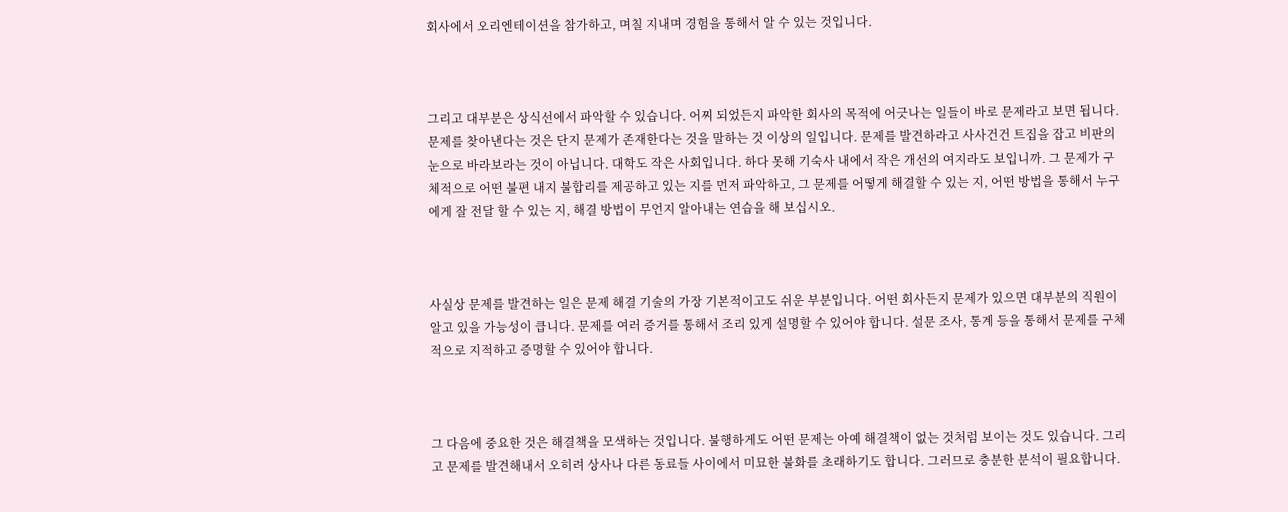회사에서 오리엔테이션을 참가하고, 며칠 지내며 경험을 통해서 알 수 있는 것입니다.



그리고 대부분은 상식선에서 파악할 수 있습니다. 어찌 되었든지 파악한 회사의 목적에 어긋나는 일들이 바로 문제라고 보면 됩니다. 문제를 찾아낸다는 것은 단지 문제가 존재한다는 것을 말하는 것 이상의 일입니다. 문제를 발견하라고 사사건건 트집을 잡고 비판의 눈으로 바라보라는 것이 아닙니다. 대학도 작은 사회입니다. 하다 못해 기숙사 내에서 작은 개선의 여지라도 보입니까. 그 문제가 구체적으로 어떤 불편 내지 불합리를 제공하고 있는 지를 먼저 파악하고, 그 문제를 어떻게 해결할 수 있는 지, 어떤 방법을 통해서 누구에게 잘 전달 할 수 있는 지, 해결 방법이 무언지 알아내는 연습을 해 보십시오.



사실상 문제를 발견하는 일은 문제 해결 기술의 가장 기본적이고도 쉬운 부분입니다. 어떤 회사든지 문제가 있으면 대부분의 직원이 알고 있을 가능성이 큽니다. 문제를 여러 증거를 통해서 조리 있게 설명할 수 있어야 합니다. 설문 조사, 통계 등을 통해서 문제를 구체적으로 지적하고 증명할 수 있어야 합니다.



그 다음에 중요한 것은 해결책을 모색하는 것입니다. 불행하게도 어떤 문제는 아예 해결책이 없는 것처럼 보이는 것도 있습니다. 그리고 문제를 발견해내서 오히려 상사나 다른 동료들 사이에서 미묘한 불화를 초래하기도 합니다. 그러므로 충분한 분석이 필요합니다.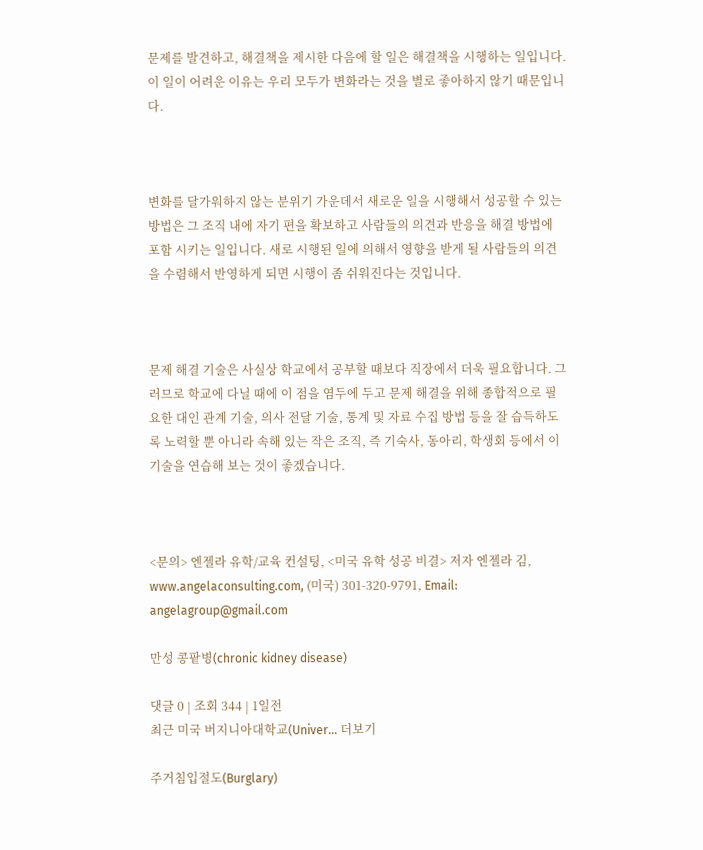문제를 발견하고, 해결책을 제시한 다음에 할 일은 해결책을 시행하는 일입니다. 이 일이 어려운 이유는 우리 모두가 변화라는 것을 별로 좋아하지 않기 때문입니다.



변화를 달가워하지 않는 분위기 가운데서 새로운 일을 시행해서 성공할 수 있는 방법은 그 조직 내에 자기 편을 확보하고 사람들의 의견과 반응을 해결 방법에 포함 시키는 일입니다. 새로 시행된 일에 의해서 영향을 받게 될 사람들의 의견을 수렴해서 반영하게 되면 시행이 좀 쉬워진다는 것입니다.



문제 해결 기술은 사실상 학교에서 공부할 때보다 직장에서 더욱 필요합니다. 그러므로 학교에 다닐 때에 이 점을 염두에 두고 문제 해결을 위해 종합적으로 필요한 대인 관계 기술, 의사 전달 기술, 통계 및 자료 수집 방법 등을 잘 습득하도록 노력할 뿐 아니라 속해 있는 작은 조직, 즉 기숙사, 동아리, 학생회 등에서 이 기술을 연습해 보는 것이 좋겠습니다.



<문의> 엔젤라 유학/교육 컨설팅, <미국 유학 성공 비결> 저자 엔젤라 김, www.angelaconsulting.com, (미국) 301-320-9791, Email: angelagroup@gmail.com

만성 콩팥병(chronic kidney disease)

댓글 0 | 조회 344 | 1일전
최근 미국 버지니아대학교(Univer… 더보기

주거침입절도(Burglary)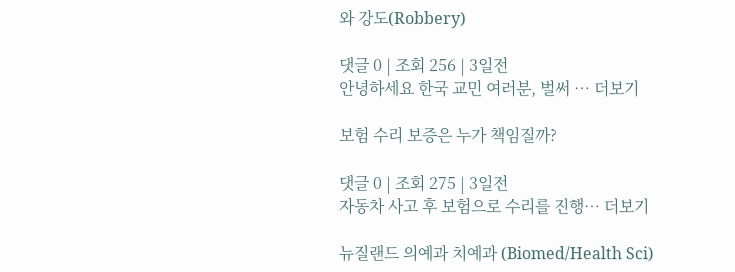와 강도(Robbery)

댓글 0 | 조회 256 | 3일전
안녕하세요 한국 교민 여러분, 벌써 … 더보기

보험 수리 보증은 누가 책임질까?

댓글 0 | 조회 275 | 3일전
자동차 사고 후 보험으로 수리를 진행… 더보기

뉴질랜드 의예과 치예과 (Biomed/Health Sci)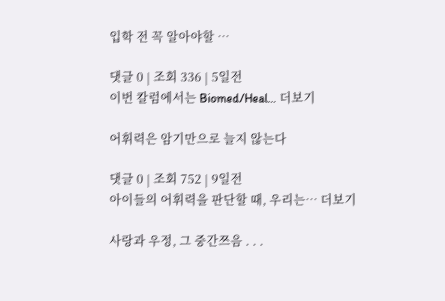입학 전 꼭 알아야할 …

댓글 0 | 조회 336 | 5일전
이번 칼럼에서는 Biomed/Heal… 더보기

어휘력은 암기만으로 늘지 않는다

댓글 0 | 조회 752 | 9일전
아이들의 어휘력을 판단할 때, 우리는… 더보기

사랑과 우정, 그 중간쯔음 . . .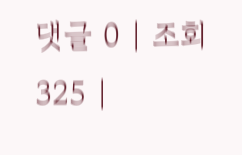댓글 0 | 조회 325 |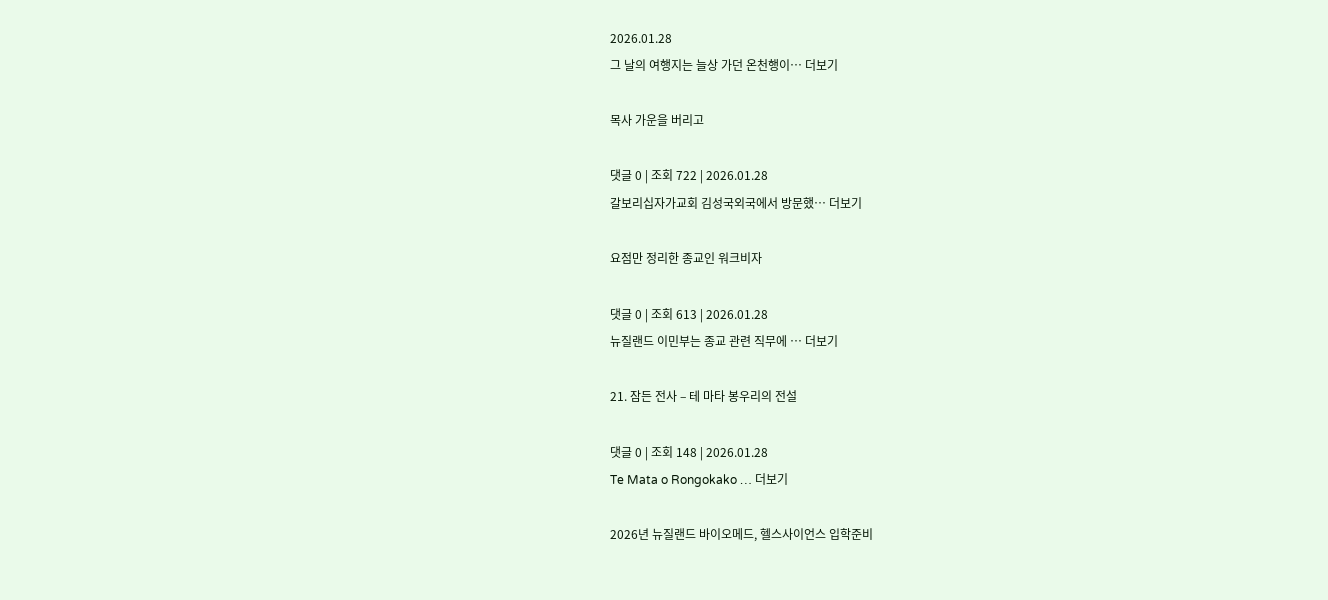2026.01.28
그 날의 여행지는 늘상 가던 온천행이… 더보기

목사 가운을 버리고

댓글 0 | 조회 722 | 2026.01.28
갈보리십자가교회 김성국외국에서 방문했… 더보기

요점만 정리한 종교인 워크비자

댓글 0 | 조회 613 | 2026.01.28
뉴질랜드 이민부는 종교 관련 직무에 … 더보기

21. 잠든 전사 – 테 마타 봉우리의 전설

댓글 0 | 조회 148 | 2026.01.28
Te Mata o Rongokako … 더보기

2026년 뉴질랜드 바이오메드, 헬스사이언스 입학준비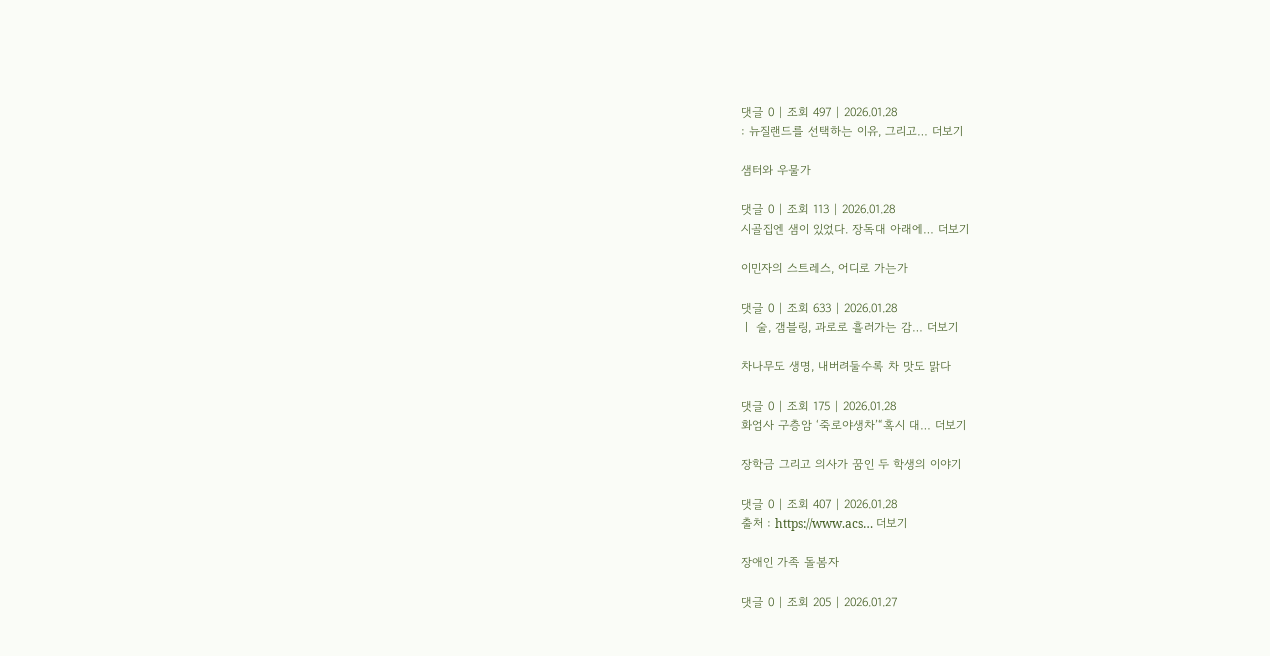댓글 0 | 조회 497 | 2026.01.28
: 뉴질랜드를 선택하는 이유, 그리고… 더보기

샘터와 우물가

댓글 0 | 조회 113 | 2026.01.28
시골집엔 샘이 있었다. 장독대 아래에… 더보기

이민자의 스트레스, 어디로 가는가

댓글 0 | 조회 633 | 2026.01.28
ㅣ 술, 갬블링, 과로로 흘러가는 감… 더보기

차나무도 생명, 내버려둘수록 차 맛도 맑다

댓글 0 | 조회 175 | 2026.01.28
화엄사 구층암 ‘죽로야생차’“혹시 대… 더보기

장학금 그리고 의사가 꿈인 두 학생의 이야기

댓글 0 | 조회 407 | 2026.01.28
출처 : https://www.acs… 더보기

장애인 가족 돌봄자

댓글 0 | 조회 205 | 2026.01.27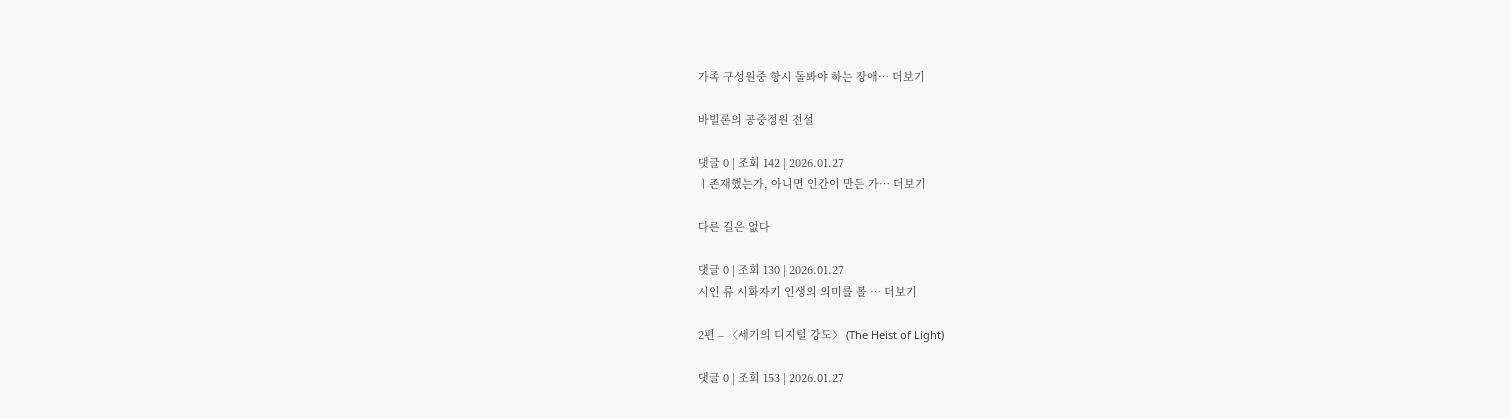가족 구성원중 항시 돌봐야 하는 장애… 더보기

바빌론의 공중정원 전설

댓글 0 | 조회 142 | 2026.01.27
ㅣ존재했는가, 아니면 인간이 만든 가… 더보기

다른 길은 없다

댓글 0 | 조회 130 | 2026.01.27
시인 류 시화자기 인생의 의미를 볼 … 더보기

2편 – 〈세기의 디지털 강도〉 (The Heist of Light)

댓글 0 | 조회 153 | 2026.01.27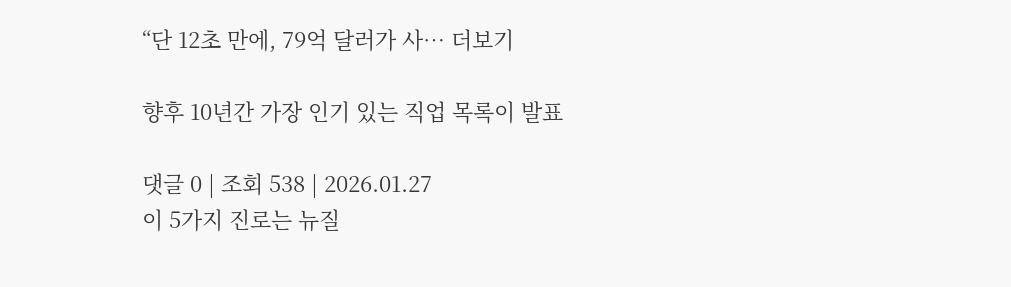“단 12초 만에, 79억 달러가 사… 더보기

향후 10년간 가장 인기 있는 직업 목록이 발표

댓글 0 | 조회 538 | 2026.01.27
이 5가지 진로는 뉴질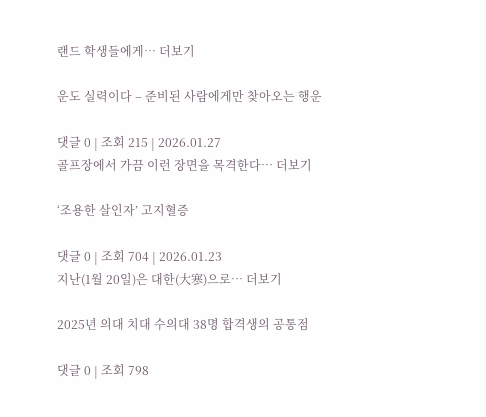랜드 학생들에게… 더보기

운도 실력이다 – 준비된 사람에게만 찾아오는 행운

댓글 0 | 조회 215 | 2026.01.27
골프장에서 가끔 이런 장면을 목격한다… 더보기

‘조용한 살인자’ 고지혈증

댓글 0 | 조회 704 | 2026.01.23
지난(1월 20일)은 대한(大寒)으로… 더보기

2025년 의대 치대 수의대 38명 합격생의 공통점

댓글 0 | 조회 798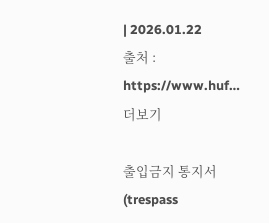| 2026.01.22
출처 : https://www.huf… 더보기

출입금지 통지서(trespass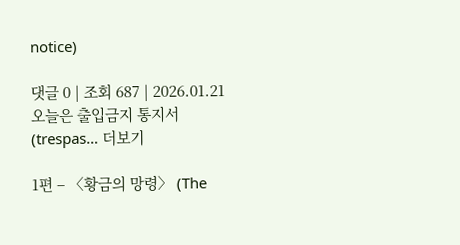notice)

댓글 0 | 조회 687 | 2026.01.21
오늘은 출입금지 통지서(trespas… 더보기

1편 – 〈황금의 망령〉 (The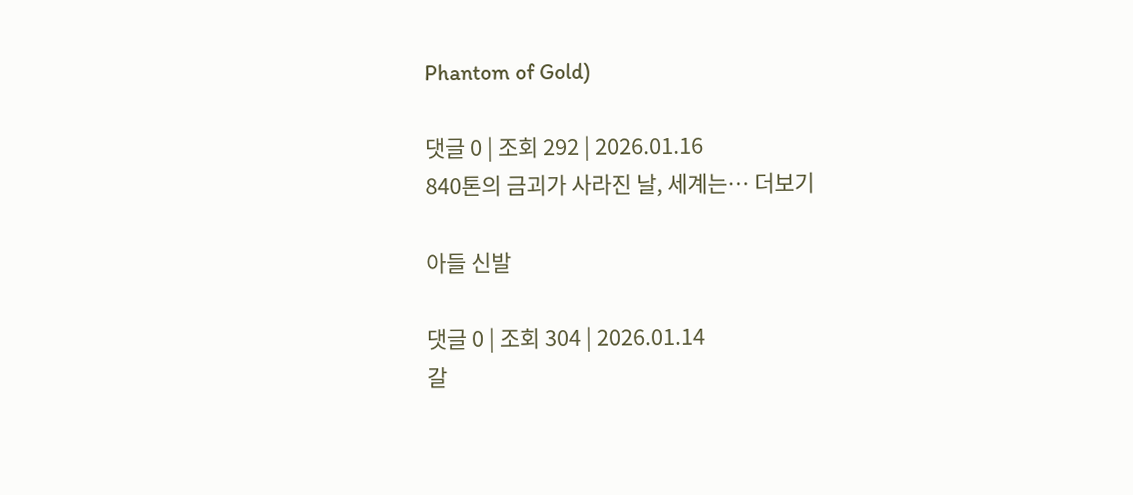Phantom of Gold)

댓글 0 | 조회 292 | 2026.01.16
840톤의 금괴가 사라진 날, 세계는… 더보기

아들 신발

댓글 0 | 조회 304 | 2026.01.14
갈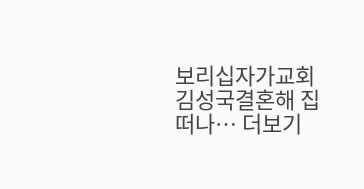보리십자가교회 김성국결혼해 집 떠나… 더보기